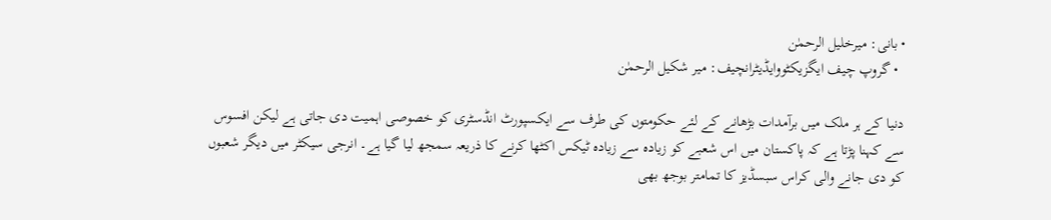• بانی: میرخلیل الرحمٰن
  • گروپ چیف ایگزیکٹووایڈیٹرانچیف: میر شکیل الرحمٰن

دنیا کے ہر ملک میں برآمدات بڑھانے کے لئے حکومتوں کی طرف سے ایکسپورٹ انڈسٹری کو خصوصی اہمیت دی جاتی ہے لیکن افسوس سے کہنا پڑتا ہے کہ پاکستان میں اس شعبے کو زیادہ سے زیادہ ٹیکس اکٹھا کرنے کا ذریعہ سمجھ لیا گیا ہے۔ انرجی سیکٹر میں دیگر شعبوں کو دی جانے والی کراس سبسڈیز کا تمامتر بوجھ بھی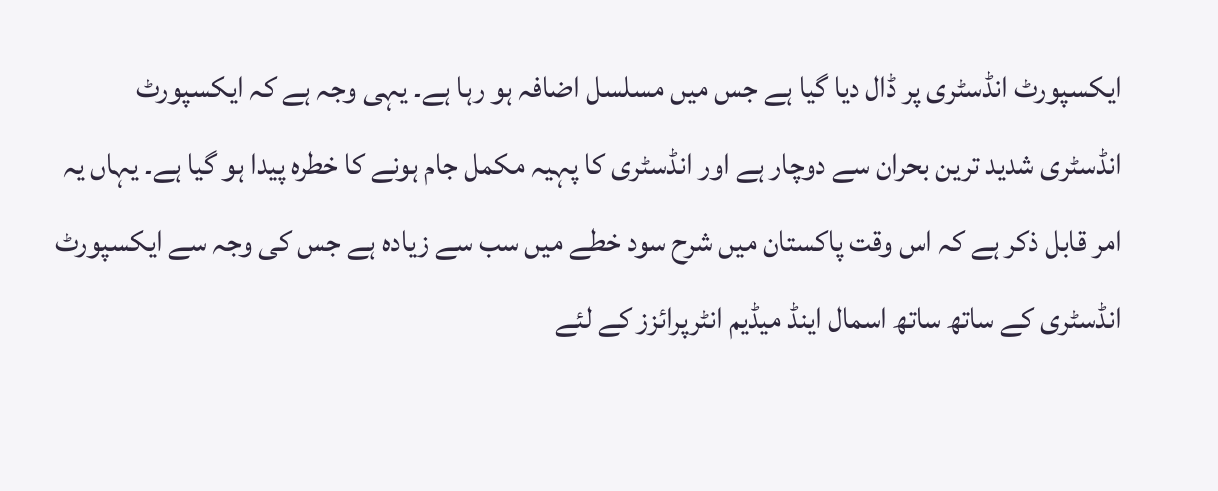ایکسپورٹ انڈسٹری پر ڈال دیا گیا ہے جس میں مسلسل اضافہ ہو رہا ہے۔ یہی وجہ ہے کہ ایکسپورٹ انڈسٹری شدید ترین بحران سے دوچار ہے اور انڈسٹری کا پہیہ مکمل جام ہونے کا خطرہ پیدا ہو گیا ہے۔ یہاں یہ امر قابل ذکر ہے کہ اس وقت پاکستان میں شرح سود خطے میں سب سے زیادہ ہے جس کی وجہ سے ایکسپورٹ انڈسٹری کے ساتھ ساتھ اسمال اینڈ میڈیم انٹرپرائزز کے لئے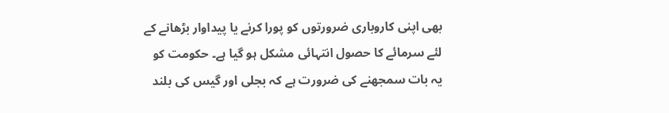بھی اپنی کاروباری ضرورتوں کو پورا کرنے یا پیداوار بڑھانے کے لئے سرمائے کا حصول انتہائی مشکل ہو گیا ہے۔ حکومت کو یہ بات سمجھنے کی ضرورت ہے کہ بجلی اور گیس کی بلند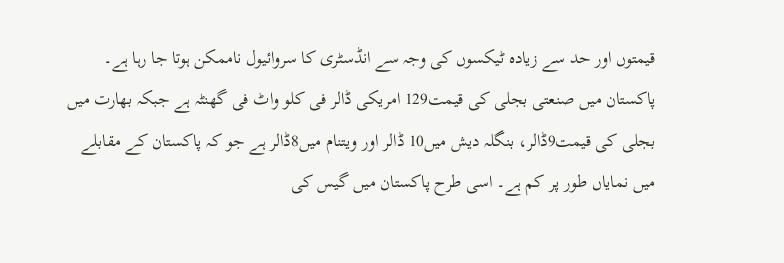قیمتوں اور حد سے زیادہ ٹیکسوں کی وجہ سے انڈسٹری کا سروائیول ناممکن ہوتا جا رہا ہے۔ پاکستان میں صنعتی بجلی کی قیمت129 امریکی ڈالر فی کلو واٹ فی گھنٹہ ہے جبکہ بھارت میں بجلی کی قیمت9ڈالر، بنگلہ دیش میں10 ڈالر اور ویتنام میں8ڈالر ہے جو کہ پاکستان کے مقابلے میں نمایاں طور پر کم ہے۔ اسی طرح پاکستان میں گیس کی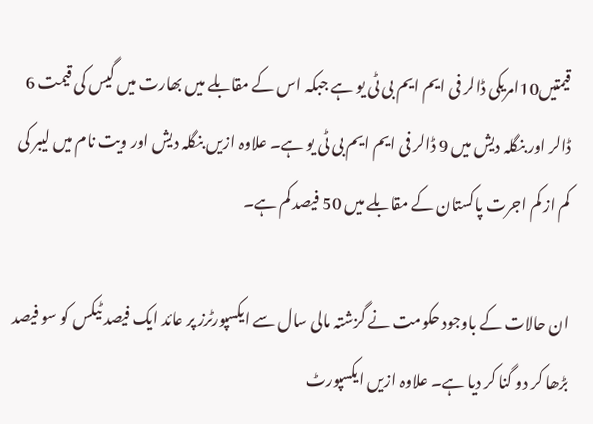قیمتیں10امریکی ڈالر فی ایم ایم بی ٹی یو ہے جبکہ اس کے مقابلے میں بھارت میں گیس کی قیمت 6 ڈالر اور بنگلہ دیش میں 9 ڈالر فی ایم ایم بی ٹی یو ہے۔ علاوہ ازیں بنگلہ دیش اور ویت نام میں لیبر کی کم از کم اجرت پاکستان کے مقابلے میں 50 فیصد کم ہے۔

ان حالات کے باوجود حکومت نے گزشتہ مالی سال سے ایکسپورٹرز پر عائد ایک فیصد ٹیکس کو سو فیصد بڑھا کر دو گنا کر دیا ہے۔ علاوہ ازیں ایکسپورٹ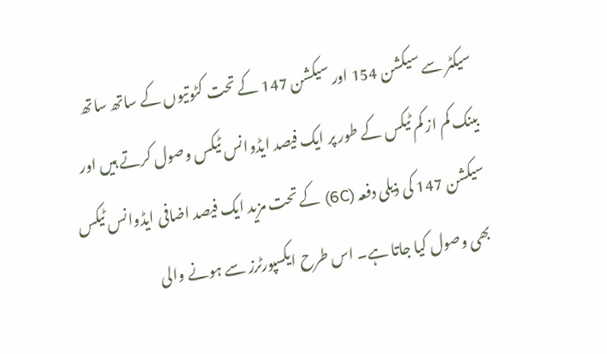سیکٹر سے سیکشن 154 اور سیکشن 147 کے تحت کٹوتیوں کے ساتھ ساتھ بینک کم از کم ٹیکس کے طور پر ایک فیصد ایڈوانس ٹیکس وصول کرتے ہیں اور سیکشن 147 کی ذیلی دفعہ (6C) کے تحت مزید ایک فیصد اضافی ایڈوانس ٹیکس بھی وصول کیا جاتا ہے۔ اس طرح ایکسپورٹرز سے ہونے والی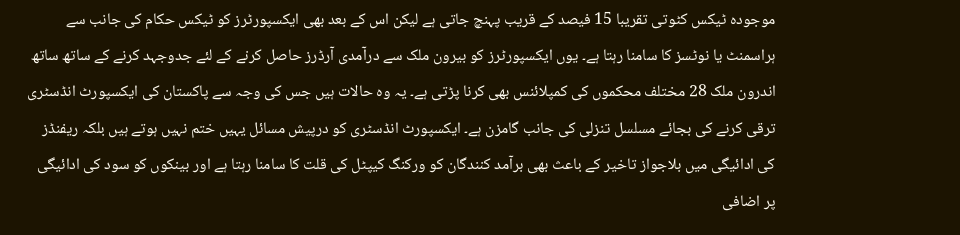موجودہ ٹیکس کٹوتی تقریبا 15 فیصد کے قریب پہنچ جاتی ہے لیکن اس کے بعد بھی ایکسپورٹرز کو ٹیکس حکام کی جانب سے ہراسمنٹ یا نوٹسز کا سامنا رہتا ہے۔ یوں ایکسپورٹرز کو بیرون ملک سے درآمدی آرڈرز حاصل کرنے کے لئے جدوجہد کرنے کے ساتھ ساتھ اندرون ملک 28 مختلف محکموں کی کمپلائنس بھی کرنا پڑتی ہے۔ یہ وہ حالات ہیں جس کی وجہ سے پاکستان کی ایکسپورٹ انڈسٹری ترقی کرنے کی بجائے مسلسل تنزلی کی جانب گامزن ہے۔ ایکسپورٹ انڈسٹری کو درپیش مسائل یہیں ختم نہیں ہوتے ہیں بلکہ ریفنڈز کی ادائیگی میں بلاجواز تاخیر کے باعث بھی برآمد کنندگان کو ورکنگ کیپٹل کی قلت کا سامنا رہتا ہے اور بینکوں کو سود کی ادائیگی پر اضافی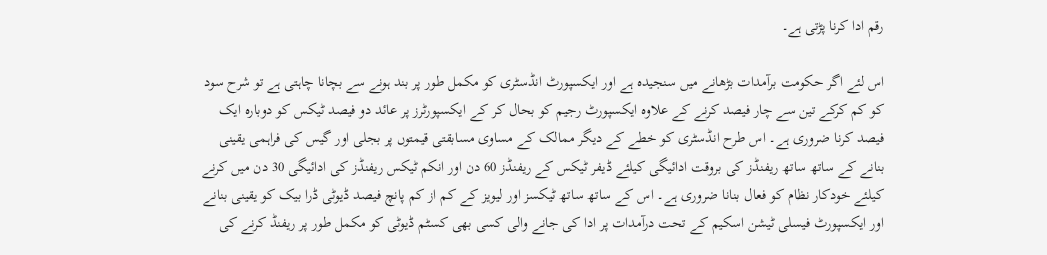رقم ادا کرنا پڑتی ہے۔

اس لئے اگر حکومت برآمدات بڑھانے میں سنجیدہ ہے اور ایکسپورٹ انڈسٹری کو مکمل طور پر بند ہونے سے بچانا چاہتی ہے تو شرح سود کو کم کرکے تین سے چار فیصد کرنے کے علاوہ ایکسپورٹ رجیم کو بحال کر کے ایکسپورٹرز پر عائد دو فیصد ٹیکس کو دوبارہ ایک فیصد کرنا ضروری ہے۔ اس طرح انڈسٹری کو خطے کے دیگر ممالک کے مساوی مسابقتی قیمتوں پر بجلی اور گیس کی فراہمی یقینی بنانے کے ساتھ ساتھ ریفنڈز کی بروقت ادائیگی کیلئے ڈیفر ٹیکس کے ریفنڈز 60 دن اور انکم ٹیکس ریفنڈز کی ادائیگی 30 دن میں کرنے کیلئے خودکار نظام کو فعال بنانا ضروری ہے۔ اس کے ساتھ ساتھ ٹیکسز اور لیویز کے کم از کم پانچ فیصد ڈیوٹی ڈرا بیک کو یقینی بنانے اور ایکسپورٹ فیسلی ٹیشن اسکیم کے تحت درآمدات پر ادا کی جانے والی کسی بھی کسٹم ڈیوٹی کو مکمل طور پر ریفنڈ کرنے کی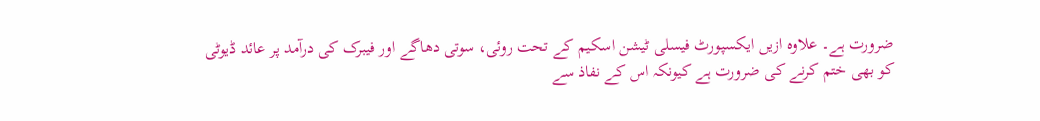ضرورت ہے۔ علاوہ ازیں ایکسپورٹ فیسلی ٹیشن اسکیم کے تحت روئی، سوتی دھاگے اور فیبرک کی درآمد پر عائد ڈیوٹی کو بھی ختم کرنے کی ضرورت ہے کیونکہ اس کے نفاذ سے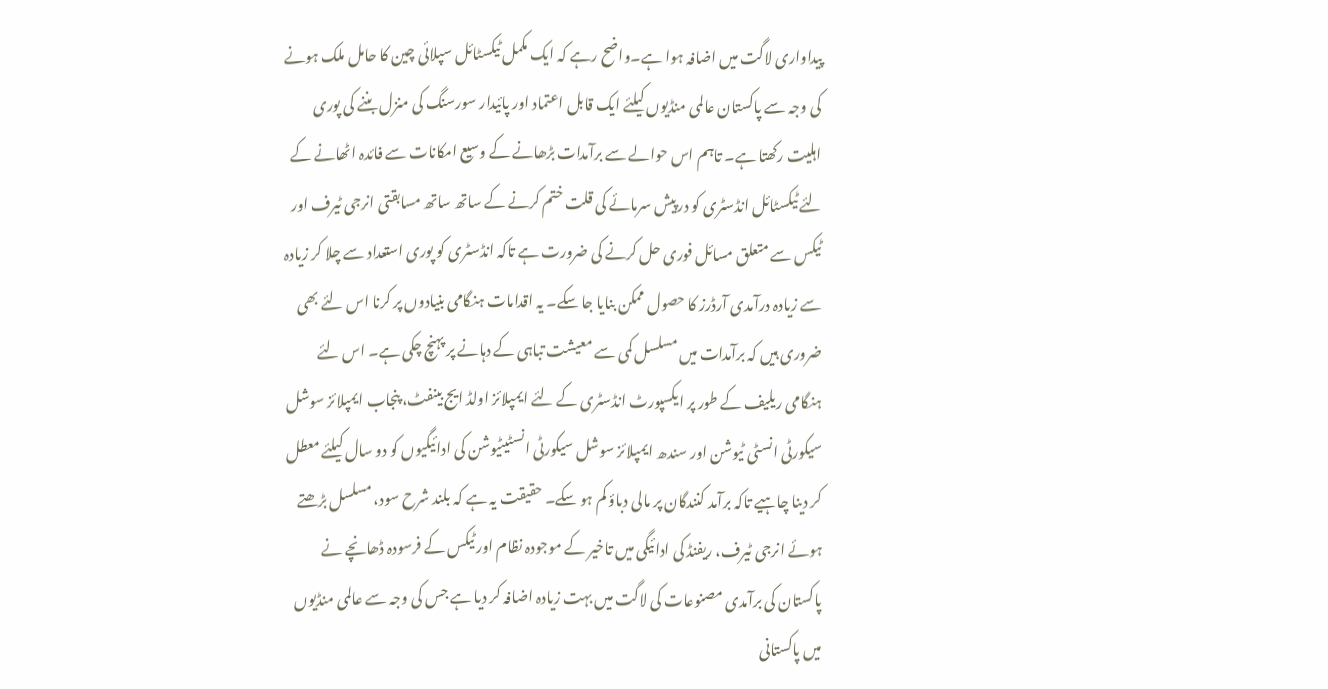پیداواری لاگت میں اضافہ ہوا ہے۔واضح رہے کہ ایک مکمل ٹیکسٹائل سپلائی چین کا حامل ملک ہونے کی وجہ سے پاکستان عالمی منڈیوں کیلئے ایک قابل اعتماد اور پائیدار سورسنگ کی منزل بننے کی پوری اہلیت رکھتا ہے۔ تاہم اس حوالے سے برآمدات بڑھانے کے وسیع امکانات سے فائدہ اٹھانے کے لئے ٹیکسٹائل انڈسٹری کو درپیش سرمائے کی قلت ختم کرنے کے ساتھ ساتھ مسابقتی انرجی ٹیرف اور ٹیکس سے متعلق مسائل فوری حل کرنے کی ضرورت ہے تاکہ انڈسٹری کو پوری استعداد سے چلا کر زیادہ سے زیادہ درآمدی آرڈرز کا حصول ممکن بنایا جا سکے۔ یہ اقدامات ہنگامی بنیادوں پر کرنا اس لئے بھی ضروری ہیں کہ برآمدات میں مسلسل کمی سے معیشت تباہی کے دہانے پر پہنچ چکی ہے۔ اس لئے ہنگامی ریلیف کے طور پر ایکسپورٹ انڈسٹری کے لئے ایمپلائز اولڈ ایج بینفٹ، پنجاب ایمپلائز سوشل سیکورٹی انسٹی ٹیوشن اور سندھ ایمپلائز سوشل سیکورٹی انسٹیٹیوشن کی ادائیگیوں کو دو سال کیلئے معطل کر دینا چاہیے تاکہ برآمد کنندگان پر مالی دباؤ کم ہو سکے۔ حقیقت یہ ہے کہ بلند شرح سود، مسلسل بڑھتے ہوئے انرجی ٹیرف، ریفنڈ کی ادائیگی میں تاخیر کے موجودہ نظام اور ٹیکس کے فرسودہ ڈھانچے نے پاکستان کی برآمدی مصنوعات کی لاگت میں بہت زیادہ اضافہ کر دیا ہے جس کی وجہ سے عالمی منڈیوں میں پاکستانی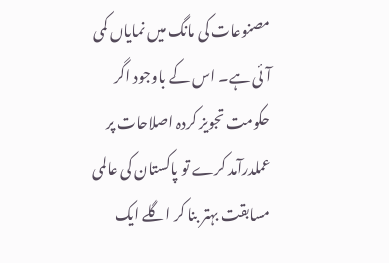مصنوعات کی مانگ میں نمایاں کمی آئی ہے۔ اس کے باوجود اگر حکومت تجویز کردہ اصلاحات پر عملدرآمد کرے تو پاکستان کی عالمی مسابقت بہتر بنا کر اگلے ایک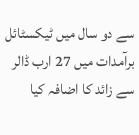سے دو سال میں ٹیکسٹائل برآمدات میں 27 ارب ڈالر سے زائد کا اضافہ کیا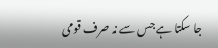جا سکتا ہے جس سے نہ صرف قومی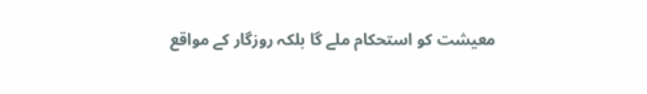معیشت کو استحکام ملے گا بلکہ روزگار کے مواقع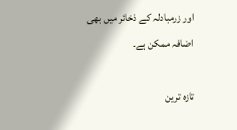اور زرمبادلہ کے ذخائر میں بھی اضافہ ممکن ہے۔

تازہ ترین